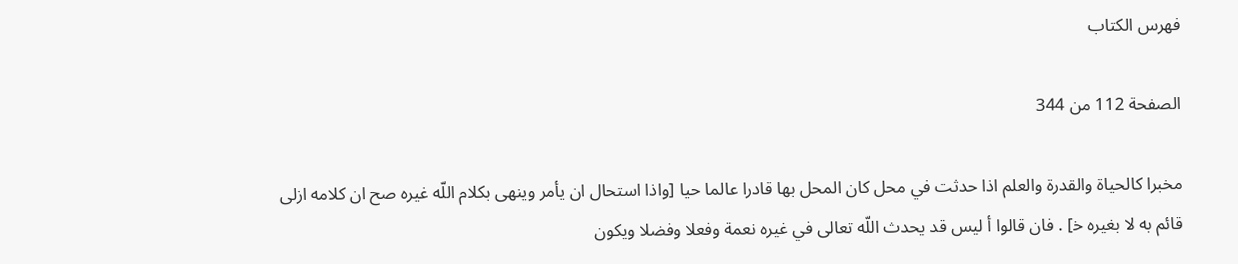فهرس الكتاب

الصفحة 112 من 344

مخبرا كالحياة والقدرة والعلم اذا حدثت في محل كان المحل بها قادرا عالما حيا [واذا استحال ان يأمر وينهى بكلام اللّه غيره صح ان كلامه ازلى قائم به لا بغيره خ‍] . فان قالوا أ ليس قد يحدث اللّه تعالى في غيره نعمة وفعلا وفضلا ويكون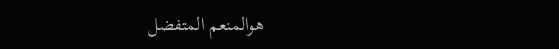هوالمنعم المتفضل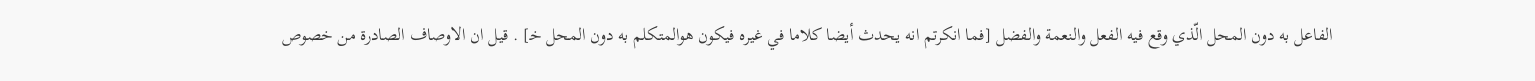الفاعل به دون المحل الّذي وقع فيه الفعل والنعمة والفضل [فما انكرتم انه يحدث أيضا كلاما في غيره فيكون هوالمتكلم به دون المحل خ‍] . قيل ان الاوصاف الصادرة من خصوص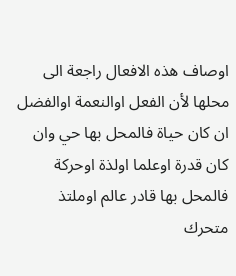اوصاف هذه الافعال راجعة الى محلها لأن الفعل اوالنعمة اوالفضل ان كان حياة فالمحل بها حي وان كان قدرة اوعلما اولذة اوحركة فالمحل بها قادر عالم اوملتذ متحرك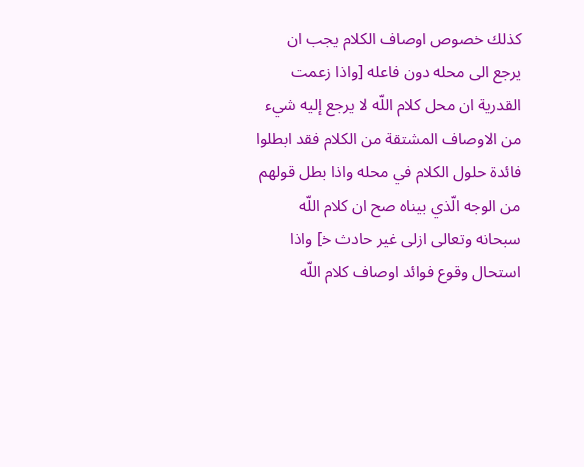كذلك خصوص اوصاف الكلام يجب ان يرجع الى محله دون فاعله [واذا زعمت القدرية ان محل كلام اللّه لا يرجع إليه شيء من الاوصاف المشتقة من الكلام فقد ابطلوا فائدة حلول الكلام في محله واذا بطل قولهم من الوجه الّذي بيناه صح ان كلام اللّه سبحانه وتعالى ازلى غير حادث خ‍] واذا استحال وقوع فوائد اوصاف كلام اللّه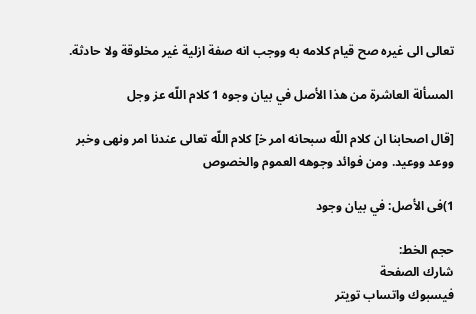تعالى الى غيره صح قيام كلامه به ووجب انه صفة ازلية غير مخلوقة ولا حادثة.

المسألة العاشرة من هذا الأصل في بيان وجوه 1 كلام اللّه عز وجل

[قال اصحابنا ان كلام اللّه سبحانه امر خ‍] كلام اللّه تعالى عندنا امر ونهى وخبر ووعد ووعيد. ومن فوائد وجوهه العموم والخصوص

1)فى الأصل: في بيان وجود

حجم الخط:
شارك الصفحة
فيسبوك واتساب تويتر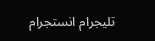تليجرام انستجرام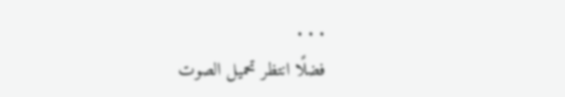. . .
فضلًا انتظر تحميل الصوت